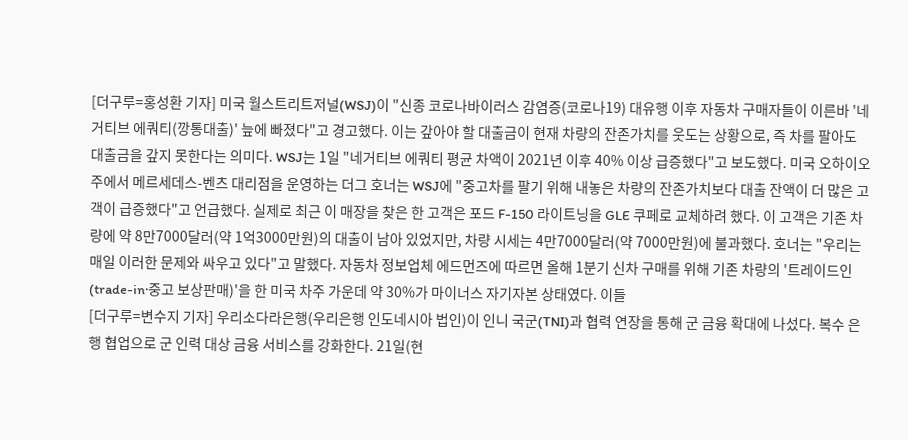[더구루=홍성환 기자] 미국 월스트리트저널(WSJ)이 "신종 코로나바이러스 감염증(코로나19) 대유행 이후 자동차 구매자들이 이른바 '네거티브 에쿼티(깡통대출)' 늪에 빠졌다"고 경고했다. 이는 갚아야 할 대출금이 현재 차량의 잔존가치를 웃도는 상황으로, 즉 차를 팔아도 대출금을 갚지 못한다는 의미다. WSJ는 1일 "네거티브 에쿼티 평균 차액이 2021년 이후 40% 이상 급증했다"고 보도했다. 미국 오하이오주에서 메르세데스-벤츠 대리점을 운영하는 더그 호너는 WSJ에 "중고차를 팔기 위해 내놓은 차량의 잔존가치보다 대출 잔액이 더 많은 고객이 급증했다"고 언급했다. 실제로 최근 이 매장을 찾은 한 고객은 포드 F-150 라이트닝을 GLE 쿠페로 교체하려 했다. 이 고객은 기존 차량에 약 8만7000달러(약 1억3000만원)의 대출이 남아 있었지만, 차량 시세는 4만7000달러(약 7000만원)에 불과했다. 호너는 "우리는 매일 이러한 문제와 싸우고 있다"고 말했다. 자동차 정보업체 에드먼즈에 따르면 올해 1분기 신차 구매를 위해 기존 차량의 '트레이드인(trade-in·중고 보상판매)'을 한 미국 차주 가운데 약 30%가 마이너스 자기자본 상태였다. 이들
[더구루=변수지 기자] 우리소다라은행(우리은행 인도네시아 법인)이 인니 국군(TNI)과 협력 연장을 통해 군 금융 확대에 나섰다. 복수 은행 협업으로 군 인력 대상 금융 서비스를 강화한다. 21일(현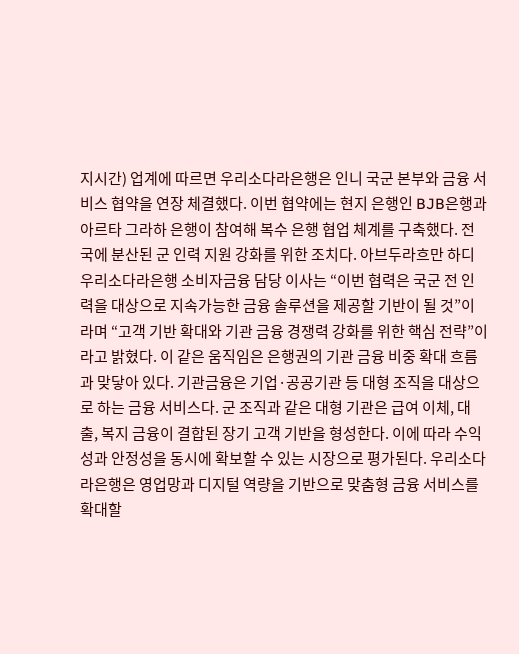지시간) 업계에 따르면 우리소다라은행은 인니 국군 본부와 금융 서비스 협약을 연장 체결했다. 이번 협약에는 현지 은행인 BJB은행과 아르타 그라하 은행이 참여해 복수 은행 협업 체계를 구축했다. 전국에 분산된 군 인력 지원 강화를 위한 조치다. 아브두라흐만 하디 우리소다라은행 소비자금융 담당 이사는 “이번 협력은 국군 전 인력을 대상으로 지속가능한 금융 솔루션을 제공할 기반이 될 것”이라며 “고객 기반 확대와 기관 금융 경쟁력 강화를 위한 핵심 전략”이라고 밝혔다. 이 같은 움직임은 은행권의 기관 금융 비중 확대 흐름과 맞닿아 있다. 기관금융은 기업·공공기관 등 대형 조직을 대상으로 하는 금융 서비스다. 군 조직과 같은 대형 기관은 급여 이체, 대출, 복지 금융이 결합된 장기 고객 기반을 형성한다. 이에 따라 수익성과 안정성을 동시에 확보할 수 있는 시장으로 평가된다. 우리소다라은행은 영업망과 디지털 역량을 기반으로 맞춤형 금융 서비스를 확대할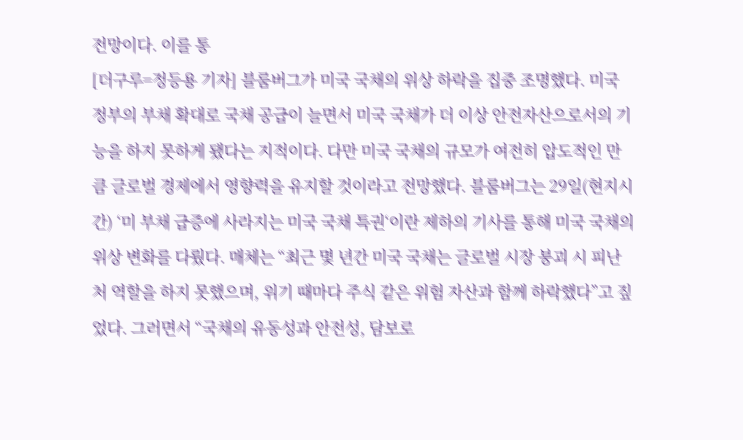전망이다. 이를 통
[더구루=정등용 기자] 블룸버그가 미국 국채의 위상 하락을 집중 조명했다. 미국 정부의 부채 확대로 국채 공급이 늘면서 미국 국채가 더 이상 안전자산으로서의 기능을 하지 못하게 됐다는 지적이다. 다만 미국 국채의 규모가 여전히 압도적인 만큼 글로벌 경제에서 영향력을 유지할 것이라고 전망했다. 블룸버그는 29일(현지시간) ‘미 부채 급증에 사라지는 미국 국채 특권‘이란 제하의 기사를 통해 미국 국채의 위상 변화를 다뤘다. 매체는 “최근 몇 년간 미국 국채는 글로벌 시장 붕괴 시 피난처 역할을 하지 못했으며, 위기 때마다 주식 같은 위험 자산과 함께 하락했다”고 짚었다. 그러면서 “국채의 유동성과 안전성, 담보로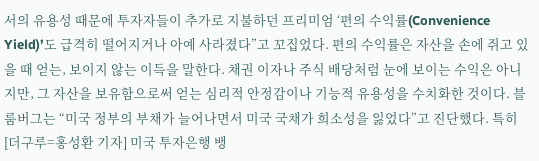서의 유용성 때문에 투자자들이 추가로 지불하던 프리미엄 ‘편의 수익률(Convenience Yield)’도 급격히 떨어지거나 아예 사라졌다”고 꼬집었다. 편의 수익률은 자산을 손에 쥐고 있을 때 얻는, 보이지 않는 이득을 말한다. 채권 이자나 주식 배당처럼 눈에 보이는 수익은 아니지만, 그 자산을 보유함으로써 얻는 심리적 안정감이나 기능적 유용성을 수치화한 것이다. 블룸버그는 “미국 정부의 부채가 늘어나면서 미국 국채가 희소성을 잃었다”고 진단했다. 특히
[더구루=홍성환 기자] 미국 투자은행 뱅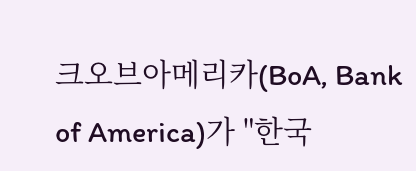크오브아메리카(BoA, Bank of America)가 "한국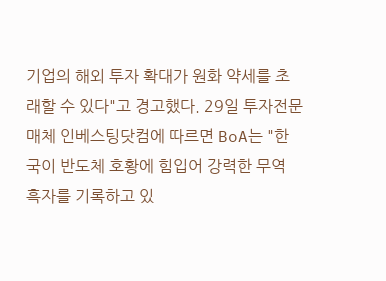기업의 해외 투자 확대가 원화 약세를 초래할 수 있다"고 경고했다. 29일 투자전문매체 인베스팅닷컴에 따르면 BoA는 "한국이 반도체 호황에 힘입어 강력한 무역 흑자를 기록하고 있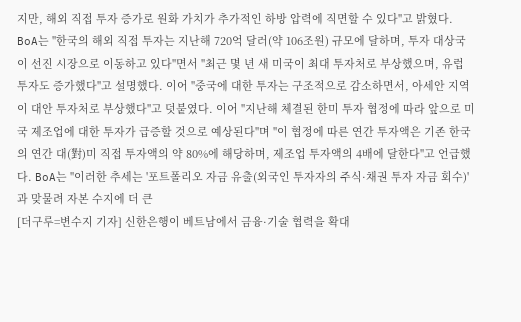지만, 해외 직접 투자 증가로 원화 가치가 추가적인 하방 압력에 직면할 수 있다"고 밝혔다. BoA는 "한국의 해외 직접 투자는 지난해 720억 달러(약 106조원) 규모에 달하며, 투자 대상국이 선진 시장으로 이동하고 있다"면서 "최근 몇 년 새 미국이 최대 투자처로 부상했으며, 유럽 투자도 증가했다"고 설명했다. 이어 "중국에 대한 투자는 구조적으로 감소하면서, 아세안 지역이 대안 투자처로 부상했다"고 덧붙였다. 이어 "지난해 체결된 한미 투자 협정에 따라 앞으로 미국 제조업에 대한 투자가 급증할 것으로 예상된다"며 "이 협정에 따른 연간 투자액은 기존 한국의 연간 대(對)미 직접 투자액의 약 80%에 해당하며, 제조업 투자액의 4배에 달한다"고 언급했다. BoA는 "이러한 추세는 '포트폴리오 자금 유출(외국인 투자자의 주식·채권 투자 자금 회수)'과 맞물려 자본 수지에 더 큰
[더구루=변수지 기자] 신한은행이 베트남에서 금융·기술 협력을 확대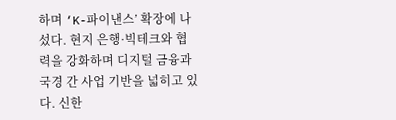하며 ‘K-파이낸스’ 확장에 나섰다. 현지 은행·빅테크와 협력을 강화하며 디지털 금융과 국경 간 사업 기반을 넓히고 있다. 신한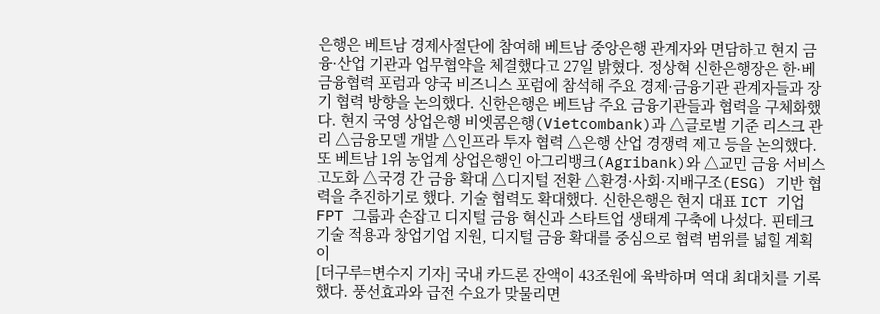은행은 베트남 경제사절단에 참여해 베트남 중앙은행 관계자와 면담하고 현지 금융·산업 기관과 업무협약을 체결했다고 27일 밝혔다. 정상혁 신한은행장은 한·베 금융협력 포럼과 양국 비즈니스 포럼에 참석해 주요 경제·금융기관 관계자들과 장기 협력 방향을 논의했다. 신한은행은 베트남 주요 금융기관들과 협력을 구체화했다. 현지 국영 상업은행 비엣콤은행(Vietcombank)과 △글로벌 기준 리스크 관리 △금융모델 개발 △인프라 투자 협력 △은행 산업 경쟁력 제고 등을 논의했다. 또 베트남 1위 농업계 상업은행인 아그리뱅크(Agribank)와 △교민 금융 서비스 고도화 △국경 간 금융 확대 △디지털 전환 △환경·사회·지배구조(ESG) 기반 협력을 추진하기로 했다. 기술 협력도 확대했다. 신한은행은 현지 대표 ICT 기업 FPT 그룹과 손잡고 디지털 금융 혁신과 스타트업 생태계 구축에 나섰다. 핀테크 기술 적용과 창업기업 지원, 디지털 금융 확대를 중심으로 협력 범위를 넓힐 계획이
[더구루=변수지 기자] 국내 카드론 잔액이 43조원에 육박하며 역대 최대치를 기록했다. 풍선효과와 급전 수요가 맞물리면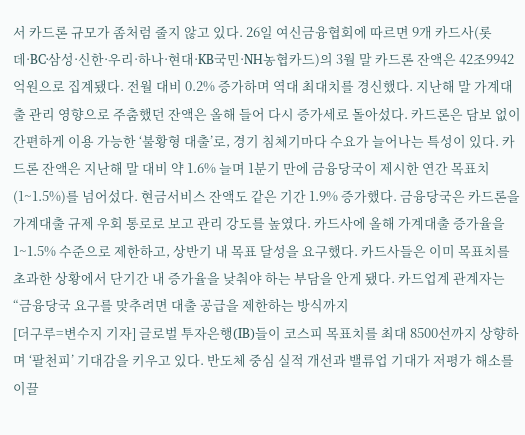서 카드론 규모가 좀처럼 줄지 않고 있다. 26일 여신금융협회에 따르면 9개 카드사(롯데·BC·삼성·신한·우리·하나·현대·KB국민·NH농협카드)의 3월 말 카드론 잔액은 42조9942억원으로 집계됐다. 전월 대비 0.2% 증가하며 역대 최대치를 경신했다. 지난해 말 가계대출 관리 영향으로 주춤했던 잔액은 올해 들어 다시 증가세로 돌아섰다. 카드론은 담보 없이 간편하게 이용 가능한 ‘불황형 대출’로, 경기 침체기마다 수요가 늘어나는 특성이 있다. 카드론 잔액은 지난해 말 대비 약 1.6% 늘며 1분기 만에 금융당국이 제시한 연간 목표치(1~1.5%)를 넘어섰다. 현금서비스 잔액도 같은 기간 1.9% 증가했다. 금융당국은 카드론을 가계대출 규제 우회 통로로 보고 관리 강도를 높였다. 카드사에 올해 가계대출 증가율을 1~1.5% 수준으로 제한하고, 상반기 내 목표 달성을 요구했다. 카드사들은 이미 목표치를 초과한 상황에서 단기간 내 증가율을 낮춰야 하는 부담을 안게 됐다. 카드업계 관계자는 “금융당국 요구를 맞추려면 대출 공급을 제한하는 방식까지
[더구루=변수지 기자] 글로벌 투자은행(IB)들이 코스피 목표치를 최대 8500선까지 상향하며 ‘팔천피’ 기대감을 키우고 있다. 반도체 중심 실적 개선과 밸류업 기대가 저평가 해소를 이끌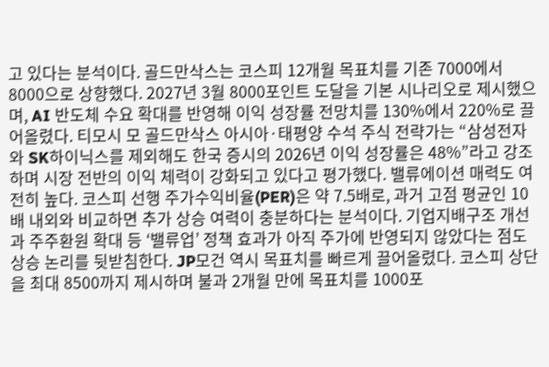고 있다는 분석이다. 골드만삭스는 코스피 12개월 목표치를 기존 7000에서 8000으로 상향했다. 2027년 3월 8000포인트 도달을 기본 시나리오로 제시했으며, AI 반도체 수요 확대를 반영해 이익 성장률 전망치를 130%에서 220%로 끌어올렸다. 티모시 모 골드만삭스 아시아·태평양 수석 주식 전략가는 “삼성전자와 SK하이닉스를 제외해도 한국 증시의 2026년 이익 성장률은 48%”라고 강조하며 시장 전반의 이익 체력이 강화되고 있다고 평가했다. 밸류에이션 매력도 여전히 높다. 코스피 선행 주가수익비율(PER)은 약 7.5배로, 과거 고점 평균인 10배 내외와 비교하면 추가 상승 여력이 충분하다는 분석이다. 기업지배구조 개선과 주주환원 확대 등 ‘밸류업’ 정책 효과가 아직 주가에 반영되지 않았다는 점도 상승 논리를 뒷받침한다. JP모건 역시 목표치를 빠르게 끌어올렸다. 코스피 상단을 최대 8500까지 제시하며 불과 2개월 만에 목표치를 1000포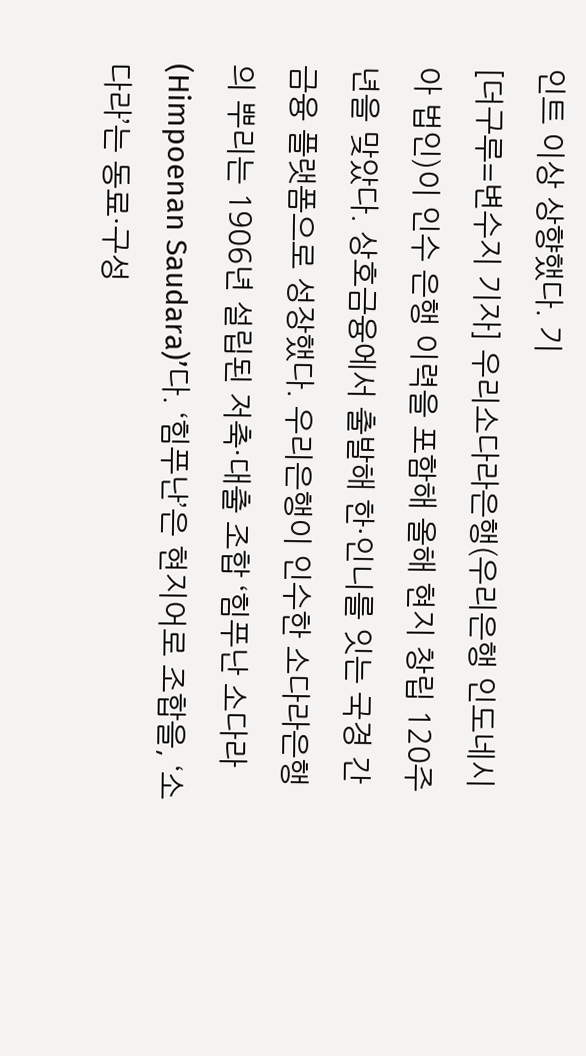인트 이상 상향했다. 기
[더구루=변수지 기자] 우리소다라은행(우리은행 인도네시아 법인)이 인수 은행 이력을 포함해 올해 현지 창립 120주년을 맞았다. 상호금융에서 출발해 한·인니를 잇는 국경 간 금융 플랫폼으로 성장했다. 우리은행이 인수한 소다라은행의 뿌리는 1906년 설립된 저축·대출 조합 ‘힘푸난 소다라(Himpoenan Saudara)’다. ‘힘푸난’은 현지어로 조합을, ‘소다라’는 동료·구성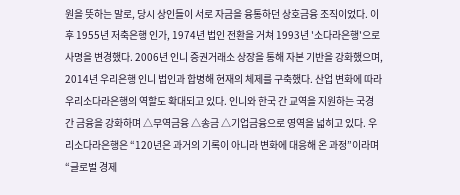원을 뜻하는 말로, 당시 상인들이 서로 자금을 융통하던 상호금융 조직이었다. 이후 1955년 저축은행 인가, 1974년 법인 전환을 거쳐 1993년 '소다라은행'으로 사명을 변경했다. 2006년 인니 증권거래소 상장을 통해 자본 기반을 강화했으며, 2014년 우리은행 인니 법인과 합병해 현재의 체제를 구축했다. 산업 변화에 따라 우리소다라은행의 역할도 확대되고 있다. 인니와 한국 간 교역을 지원하는 국경 간 금융을 강화하며 △무역금융 △송금 △기업금융으로 영역을 넓히고 있다. 우리소다라은행은 “120년은 과거의 기록이 아니라 변화에 대응해 온 과정”이라며 “글로벌 경제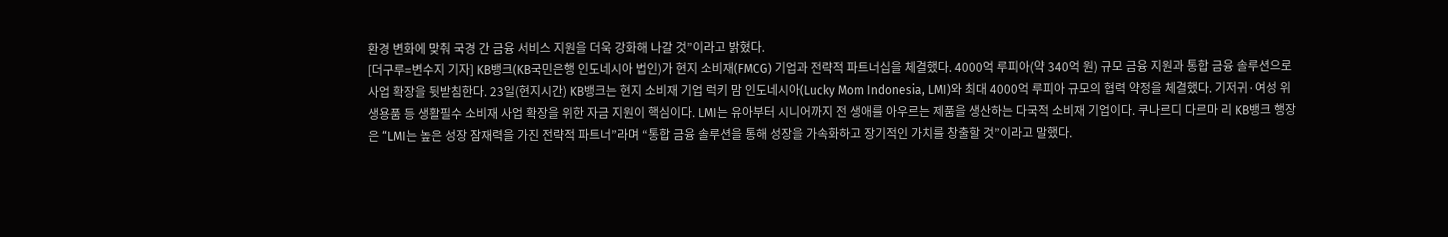환경 변화에 맞춰 국경 간 금융 서비스 지원을 더욱 강화해 나갈 것”이라고 밝혔다.
[더구루=변수지 기자] KB뱅크(KB국민은행 인도네시아 법인)가 현지 소비재(FMCG) 기업과 전략적 파트너십을 체결했다. 4000억 루피아(약 340억 원) 규모 금융 지원과 통합 금융 솔루션으로 사업 확장을 뒷받침한다. 23일(현지시간) KB뱅크는 현지 소비재 기업 럭키 맘 인도네시아(Lucky Mom Indonesia, LMI)와 최대 4000억 루피아 규모의 협력 약정을 체결했다. 기저귀·여성 위생용품 등 생활필수 소비재 사업 확장을 위한 자금 지원이 핵심이다. LMI는 유아부터 시니어까지 전 생애를 아우르는 제품을 생산하는 다국적 소비재 기업이다. 쿠나르디 다르마 리 KB뱅크 행장은 “LMI는 높은 성장 잠재력을 가진 전략적 파트너”라며 “통합 금융 솔루션을 통해 성장을 가속화하고 장기적인 가치를 창출할 것”이라고 말했다.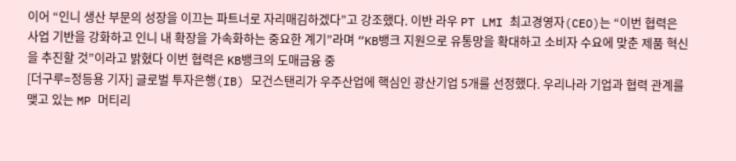이어 “인니 생산 부문의 성장을 이끄는 파트너로 자리매김하겠다”고 강조했다. 이반 라우 PT LMI 최고경영자(CEO)는 “이번 협력은 사업 기반을 강화하고 인니 내 확장을 가속화하는 중요한 계기”라며 “KB뱅크 지원으로 유통망을 확대하고 소비자 수요에 맞춘 제품 혁신을 추진할 것”이라고 밝혔다 이번 협력은 KB뱅크의 도매금융 중
[더구루=정등용 기자] 글로벌 투자은행(IB) 모건스탠리가 우주산업에 핵심인 광산기업 5개를 선정했다. 우리나라 기업과 협력 관계를 맺고 있는 MP 머티리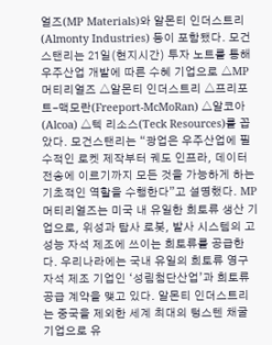얼즈(MP Materials)와 알몬티 인더스트리(Almonty Industries) 등이 포함됐다. 모건스탠리는 21일(현지시간) 투자 노트를 통해 우주산업 개발에 따른 수혜 기업으로 △MP 머티리얼즈 △알몬티 인더스트리 △프리포트-맥모란(Freeport-McMoRan) △알코아(Alcoa) △텍 리소스(Teck Resources)를 꼽았다. 모건스탠리는 “광업은 우주산업에 필수적인 로켓 제작부터 궤도 인프라, 데이터 전송에 이르기까지 모든 것을 가능하게 하는 기초적인 역할을 수행한다”고 설명했다. MP 머티리얼즈는 미국 내 유일한 희토류 생산 기업으로, 위성과 탐사 로봇, 발사 시스템의 고성능 자석 제조에 쓰이는 희토류를 공급한다. 우리나라에는 국내 유일의 희토류 영구자석 제조 기업인 ‘성림첨단산업’과 희토류 공급 계약을 맺고 있다. 알몬티 인더스트리는 중국을 제외한 세계 최대의 텅스텐 채굴 기업으로 유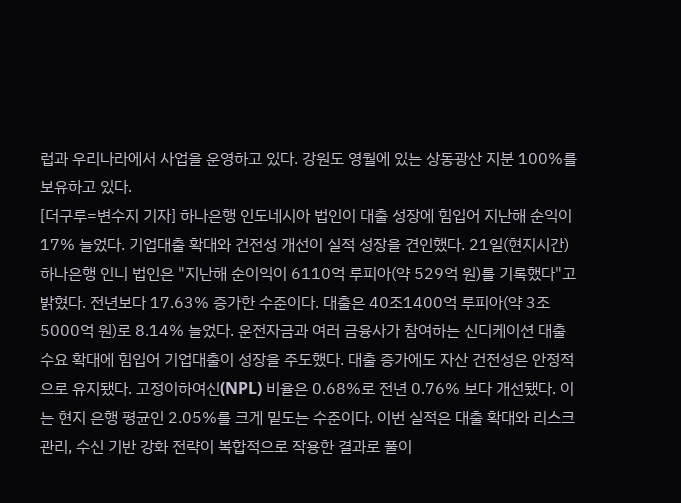럽과 우리나라에서 사업을 운영하고 있다. 강원도 영월에 있는 상동광산 지분 100%를 보유하고 있다.
[더구루=변수지 기자] 하나은행 인도네시아 법인이 대출 성장에 힘입어 지난해 순익이 17% 늘었다. 기업대출 확대와 건전성 개선이 실적 성장을 견인했다. 21일(현지시간) 하나은행 인니 법인은 "지난해 순이익이 6110억 루피아(약 529억 원)를 기록했다"고 밝혔다. 전년보다 17.63% 증가한 수준이다. 대출은 40조1400억 루피아(약 3조5000억 원)로 8.14% 늘었다. 운전자금과 여러 금융사가 참여하는 신디케이션 대출 수요 확대에 힘입어 기업대출이 성장을 주도했다. 대출 증가에도 자산 건전성은 안정적으로 유지됐다. 고정이하여신(NPL) 비율은 0.68%로 전년 0.76% 보다 개선됐다. 이는 현지 은행 평균인 2.05%를 크게 밑도는 수준이다. 이번 실적은 대출 확대와 리스크 관리, 수신 기반 강화 전략이 복합적으로 작용한 결과로 풀이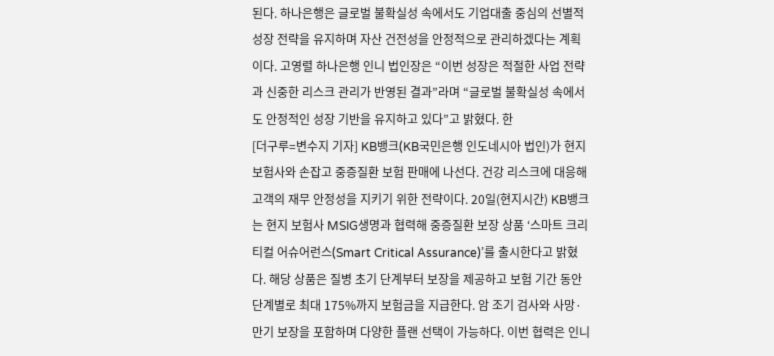된다. 하나은행은 글로벌 불확실성 속에서도 기업대출 중심의 선별적 성장 전략을 유지하며 자산 건전성을 안정적으로 관리하겠다는 계획이다. 고영렬 하나은행 인니 법인장은 “이번 성장은 적절한 사업 전략과 신중한 리스크 관리가 반영된 결과”라며 “글로벌 불확실성 속에서도 안정적인 성장 기반을 유지하고 있다”고 밝혔다. 한
[더구루=변수지 기자] KB뱅크(KB국민은행 인도네시아 법인)가 현지 보험사와 손잡고 중증질환 보험 판매에 나선다. 건강 리스크에 대응해 고객의 재무 안정성을 지키기 위한 전략이다. 20일(현지시간) KB뱅크는 현지 보험사 MSIG생명과 협력해 중증질환 보장 상품 ‘스마트 크리티컬 어슈어런스(Smart Critical Assurance)’를 출시한다고 밝혔다. 해당 상품은 질병 초기 단계부터 보장을 제공하고 보험 기간 동안 단계별로 최대 175%까지 보험금을 지급한다. 암 조기 검사와 사망·만기 보장을 포함하며 다양한 플랜 선택이 가능하다. 이번 협력은 인니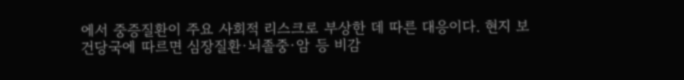에서 중증질환이 주요 사회적 리스크로 부상한 데 따른 대응이다. 현지 보건당국에 따르면 심장질환·뇌졸중·암 등 비감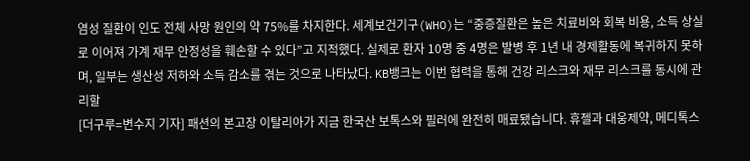염성 질환이 인도 전체 사망 원인의 약 75%를 차지한다. 세계보건기구(WHO)는 “중증질환은 높은 치료비와 회복 비용, 소득 상실로 이어져 가계 재무 안정성을 훼손할 수 있다”고 지적했다. 실제로 환자 10명 중 4명은 발병 후 1년 내 경제활동에 복귀하지 못하며, 일부는 생산성 저하와 소득 감소를 겪는 것으로 나타났다. KB뱅크는 이번 협력을 통해 건강 리스크와 재무 리스크를 동시에 관리할
[더구루=변수지 기자] 패션의 본고장 이탈리아가 지금 한국산 보톡스와 필러에 완전히 매료됐습니다. 휴젤과 대웅제약, 메디톡스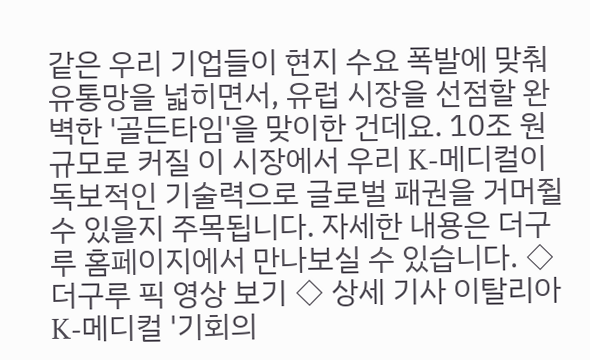같은 우리 기업들이 현지 수요 폭발에 맞춰 유통망을 넓히면서, 유럽 시장을 선점할 완벽한 '골든타임'을 맞이한 건데요. 10조 원 규모로 커질 이 시장에서 우리 K-메디컬이 독보적인 기술력으로 글로벌 패권을 거머쥘 수 있을지 주목됩니다. 자세한 내용은 더구루 홈페이지에서 만나보실 수 있습니다. ◇ 더구루 픽 영상 보기 ◇ 상세 기사 이탈리아 K-메디컬 '기회의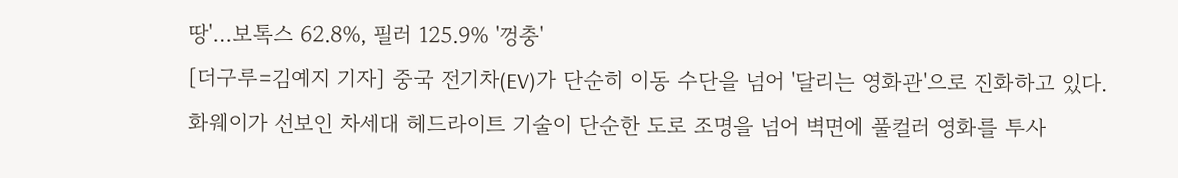땅'…보톡스 62.8%, 필러 125.9% '껑충'
[더구루=김예지 기자] 중국 전기차(EV)가 단순히 이동 수단을 넘어 '달리는 영화관'으로 진화하고 있다. 화웨이가 선보인 차세대 헤드라이트 기술이 단순한 도로 조명을 넘어 벽면에 풀컬러 영화를 투사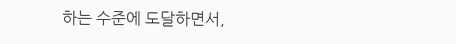하는 수준에 도달하면서,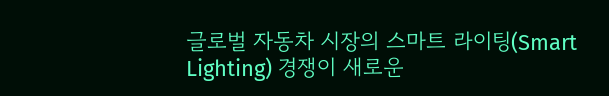글로벌 자동차 시장의 스마트 라이팅(Smart Lighting) 경쟁이 새로운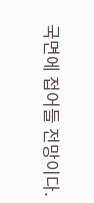국면에 접어들 전망이다.